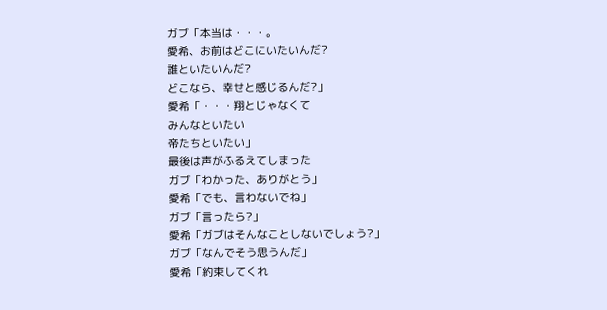ガブ「本当は・・・。
愛希、お前はどこにいたいんだ?
誰といたいんだ?
どこなら、幸せと感じるんだ?」
愛希「・・・翔とじゃなくて
みんなといたい
帝たちといたい」
最後は声がふるえてしまった
ガブ「わかった、ありがとう」
愛希「でも、言わないでね」
ガブ「言ったら?」
愛希「ガブはそんなことしないでしょう?」
ガブ「なんでそう思うんだ」
愛希「約束してくれ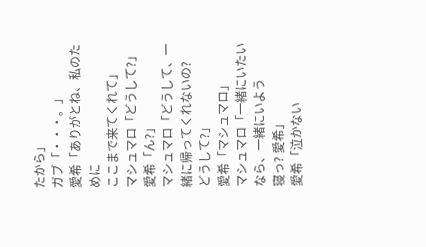たから」
ガブ「・・・。」
愛希「ありがとね、私のために
ここまで来てくれて」
マシュマロ「どうして?」
愛希「ん?」
マシュマロ「どうして、一緒に帰ってくれないの?
どうして?」
愛希「マシュマロ」
マシュマロ「一緒にいたいなら、一緒にいよう
寝っ? 愛希」
愛希「泣かない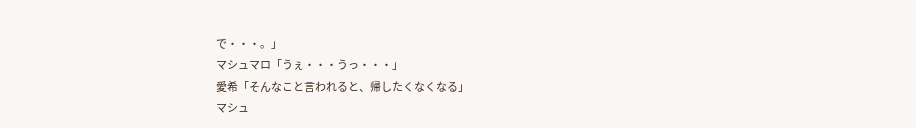で・・・。」
マシュマロ「うぇ・・・うっ・・・」
愛希「そんなこと言われると、帰したくなくなる」
マシュ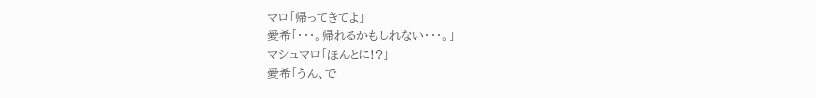マロ「帰ってきてよ」
愛希「・・・。帰れるかもしれない・・・。」
マシュマロ「ほんとに!?」
愛希「うん、で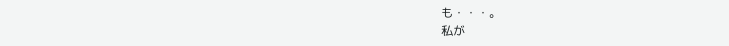も・・・。
私が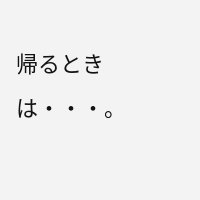帰るときは・・・。